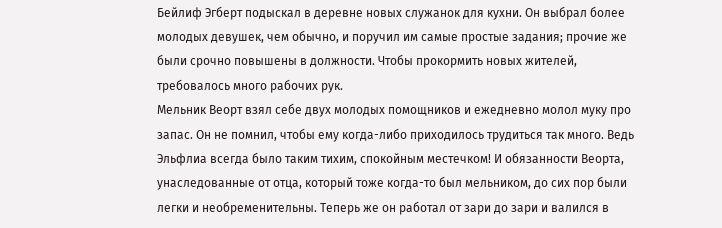Бейлиф Эгберт подыскал в деревне новых служанок для кухни. Он выбрал более молодых девушек, чем обычно, и поручил им самые простые задания; прочие же были срочно повышены в должности. Чтобы прокормить новых жителей, требовалось много рабочих рук.
Мельник Веорт взял себе двух молодых помощников и ежедневно молол муку про запас. Он не помнил, чтобы ему когда-либо приходилось трудиться так много. Ведь Эльфлиа всегда было таким тихим, спокойным местечком! И обязанности Веорта, унаследованные от отца, который тоже когда-то был мельником, до сих пор были легки и необременительны. Теперь же он работал от зари до зари и валился в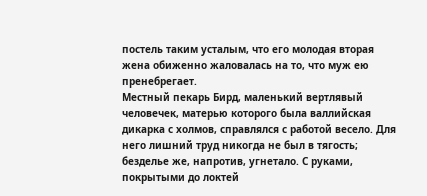постель таким усталым, что его молодая вторая жена обиженно жаловалась на то, что муж ею пренебрегает.
Местный пекарь Бирд, маленький вертлявый человечек, матерью которого была валлийская дикарка с холмов, справлялся с работой весело. Для него лишний труд никогда не был в тягость; безделье же, напротив, угнетало. С руками, покрытыми до локтей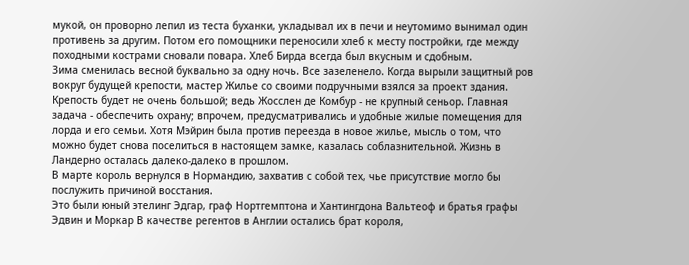мукой, он проворно лепил из теста буханки, укладывал их в печи и неутомимо вынимал один противень за другим. Потом его помощники переносили хлеб к месту постройки, где между походными кострами сновали повара. Хлеб Бирда всегда был вкусным и сдобным.
Зима сменилась весной буквально за одну ночь. Все зазеленело. Когда вырыли защитный ров вокруг будущей крепости, мастер Жилье со своими подручными взялся за проект здания. Крепость будет не очень большой; ведь Жосслен де Комбур - не крупный сеньор. Главная задача - обеспечить охрану; впрочем, предусматривались и удобные жилые помещения для лорда и его семьи. Хотя Мэйрин была против переезда в новое жилье, мысль о том, что можно будет снова поселиться в настоящем замке, казалась соблазнительной. Жизнь в Ландерно осталась далеко-далеко в прошлом.
В марте король вернулся в Нормандию, захватив с собой тех, чье присутствие могло бы послужить причиной восстания.
Это были юный этелинг Эдгар, граф Нортгемптона и Хантингдона Вальтеоф и братья графы Эдвин и Моркар В качестве регентов в Англии остались брат короля,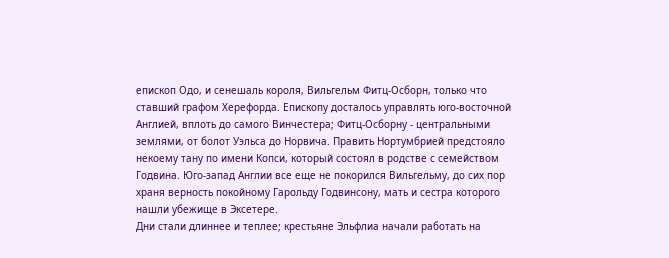епископ Одо, и сенешаль короля, Вильгельм Фитц-Осборн, только что ставший графом Херефорда. Епископу досталось управлять юго-восточной Англией, вплоть до самого Винчестера; Фитц-Осборну - центральными землями, от болот Уэльса до Норвича. Править Нортумбрией предстояло некоему тану по имени Копси, который состоял в родстве с семейством Годвина. Юго-запад Англии все еще не покорился Вильгельму, до сих пор храня верность покойному Гарольду Годвинсону, мать и сестра которого нашли убежище в Эксетере.
Дни стали длиннее и теплее; крестьяне Эльфлиа начали работать на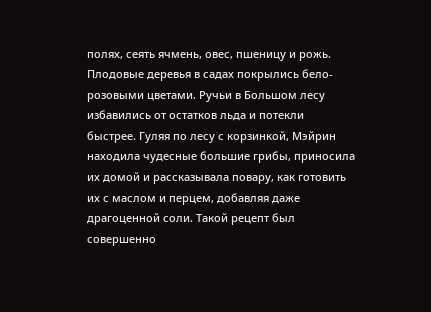полях, сеять ячмень, овес, пшеницу и рожь. Плодовые деревья в садах покрылись бело-розовыми цветами. Ручьи в Большом лесу избавились от остатков льда и потекли быстрее. Гуляя по лесу с корзинкой, Мэйрин находила чудесные большие грибы, приносила их домой и рассказывала повару, как готовить их с маслом и перцем, добавляя даже драгоценной соли. Такой рецепт был совершенно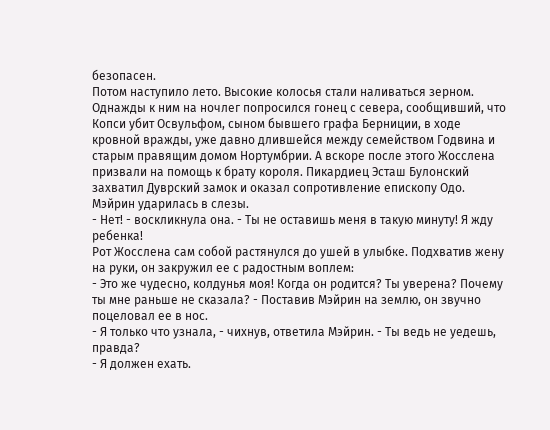безопасен.
Потом наступило лето. Высокие колосья стали наливаться зерном. Однажды к ним на ночлег попросился гонец с севера, сообщивший, что Копси убит Освульфом, сыном бывшего графа Берниции, в ходе кровной вражды, уже давно длившейся между семейством Годвина и старым правящим домом Нортумбрии. А вскоре после этого Жосслена призвали на помощь к брату короля. Пикардиец Эсташ Булонский захватил Дуврский замок и оказал сопротивление епископу Одо.
Мэйрин ударилась в слезы.
- Нет! - воскликнула она. - Ты не оставишь меня в такую минуту! Я жду ребенка!
Рот Жосслена сам собой растянулся до ушей в улыбке. Подхватив жену на руки, он закружил ее с радостным воплем:
- Это же чудесно, колдунья моя! Когда он родится? Ты уверена? Почему ты мне раньше не сказала? - Поставив Мэйрин на землю, он звучно поцеловал ее в нос.
- Я только что узнала, - чихнув, ответила Мэйрин. - Ты ведь не уедешь, правда?
- Я должен ехать.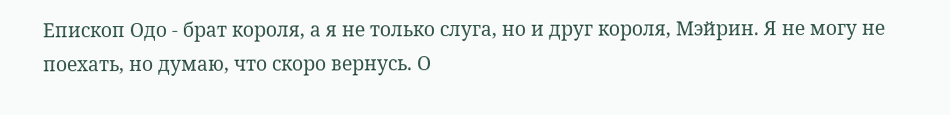Епископ Одо - брат короля, а я не только слуга, но и друг короля, Мэйрин. Я не могу не поехать, но думаю, что скоро вернусь. О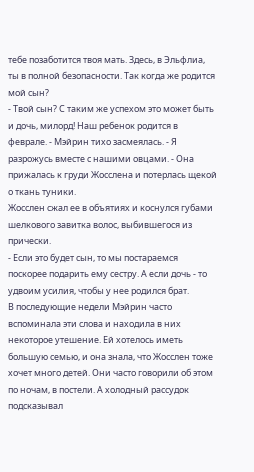тебе позаботится твоя мать. Здесь, в Эльфлиа, ты в полной безопасности. Так когда же родится мой сын?
- Твой сын? С таким же успехом это может быть и дочь, милорд! Наш ребенок родится в феврале. - Мэйрин тихо засмеялась. - Я разрожусь вместе с нашими овцами. - Она прижалась к груди Жосслена и потерлась щекой о ткань туники.
Жосслен сжал ее в объятиях и коснулся губами шелкового завитка волос, выбившегося из прически.
- Если это будет сын, то мы постараемся поскорее подарить ему сестру. А если дочь - то удвоим усилия, чтобы у нее родился брат.
В последующие недели Мэйрин часто вспоминала эти слова и находила в них некоторое утешение. Ей хотелось иметь большую семью, и она знала, что Жосслен тоже хочет много детей. Они часто говорили об этом по ночам, в постели. А холодный рассудок подсказывал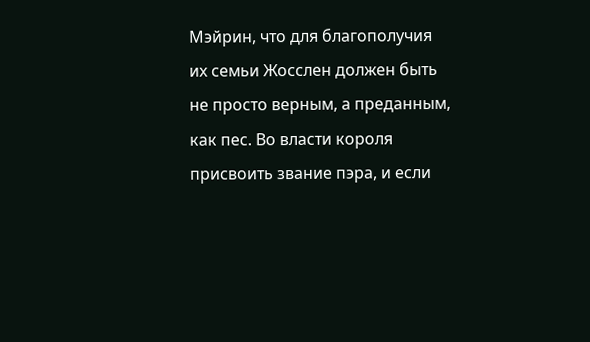Мэйрин, что для благополучия их семьи Жосслен должен быть не просто верным, а преданным, как пес. Во власти короля присвоить звание пэра, и если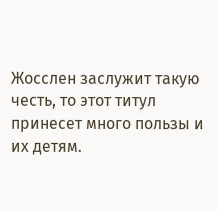Жосслен заслужит такую честь, то этот титул принесет много пользы и их детям.